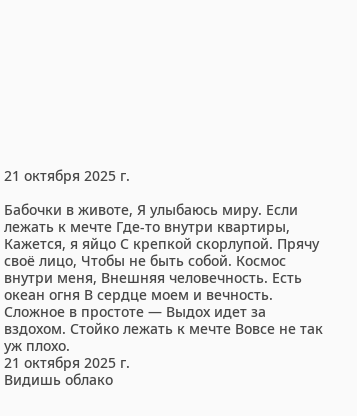21 октября 2025 г.

Бабочки в животе, Я улыбаюсь миру. Если лежать к мечте Где-то внутри квартиры, Кажется, я яйцо С крепкой скорлупой. Прячу своё лицо, Чтобы не быть собой. Космос внутри меня, Внешняя человечность. Есть океан огня В сердце моем и вечность. Сложное в простоте — Выдох идет за вздохом. Стойко лежать к мечте Вовсе не так уж плохо.
21 октября 2025 г.
Видишь облако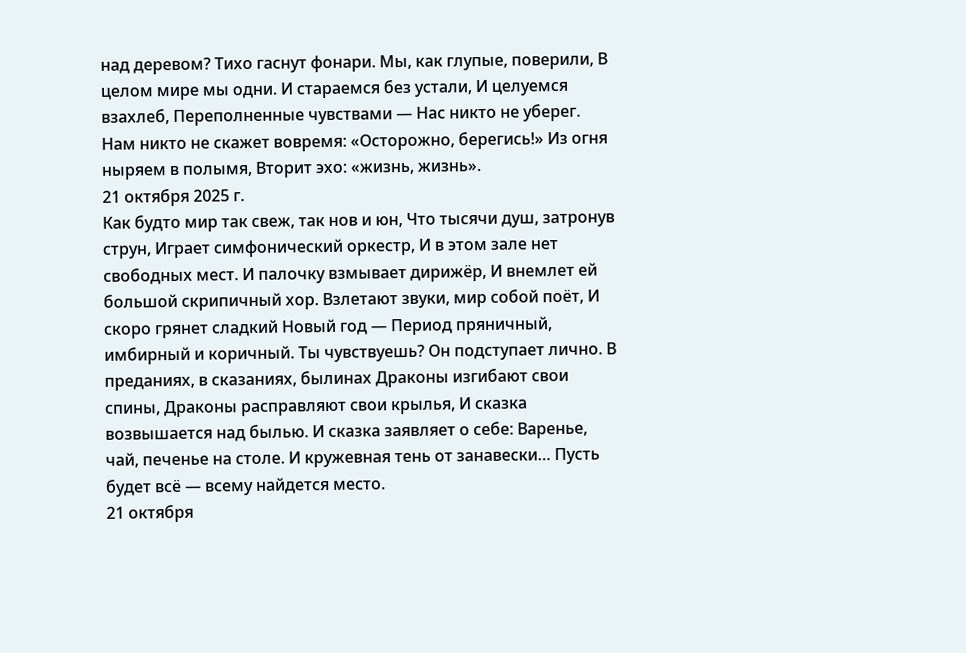над деревом? Тихо гаснут фонари. Мы, как глупые, поверили, В целом мире мы одни. И стараемся без устали, И целуемся взахлеб, Переполненные чувствами — Нас никто не уберег. Нам никто не скажет вовремя: «Осторожно, берегись!» Из огня ныряем в полымя, Вторит эхо: «жизнь, жизнь».
21 октября 2025 г.
Как будто мир так свеж, так нов и юн, Что тысячи душ, затронув струн, Играет симфонический оркестр, И в этом зале нет свободных мест. И палочку взмывает дирижёр, И внемлет ей большой скрипичный хор. Взлетают звуки, мир собой поёт, И скоро грянет сладкий Новый год — Период пряничный, имбирный и коричный. Ты чувствуешь? Он подступает лично. В преданиях, в сказаниях, былинах Драконы изгибают свои спины, Драконы расправляют свои крылья, И сказка возвышается над былью. И сказка заявляет о себе: Варенье, чай, печенье на столе. И кружевная тень от занавески… Пусть будет всё — всему найдется место.
21 октября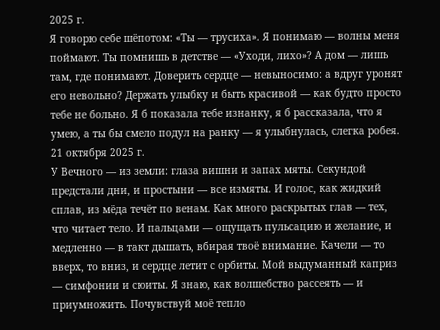2025 г.
Я говорю себе шёпотом: «Ты — трусиха». Я понимаю — волны меня поймают. Ты помнишь в детстве — «Уходи, лихо»? А дом — лишь там, где понимают. Доверить сердце — невыносимо: а вдруг уронят его невольно? Держать улыбку и быть красивой — как будто просто тебе не больно. Я б показала тебе изнанку, я б рассказала, что я умею, а ты бы смело подул на ранку — я улыбнулась, слегка робея.
21 октября 2025 г.
У Вечного — из земли: глаза вишни и запах мяты. Секундой предстали дни, и простыни — все измяты. И голос, как жидкий сплав, из мёда течёт по венам. Как много раскрытых глав — тех, что читает тело. И пальцами — ощущать пульсацию и желание, и медленно — в такт дышать, вбирая твоё внимание. Качели — то вверх, то вниз, и сердце летит с орбиты. Мой выдуманный каприз — симфонии и сюиты. Я знаю, как волшебство рассеять — и приумножить. Почувствуй моё тепло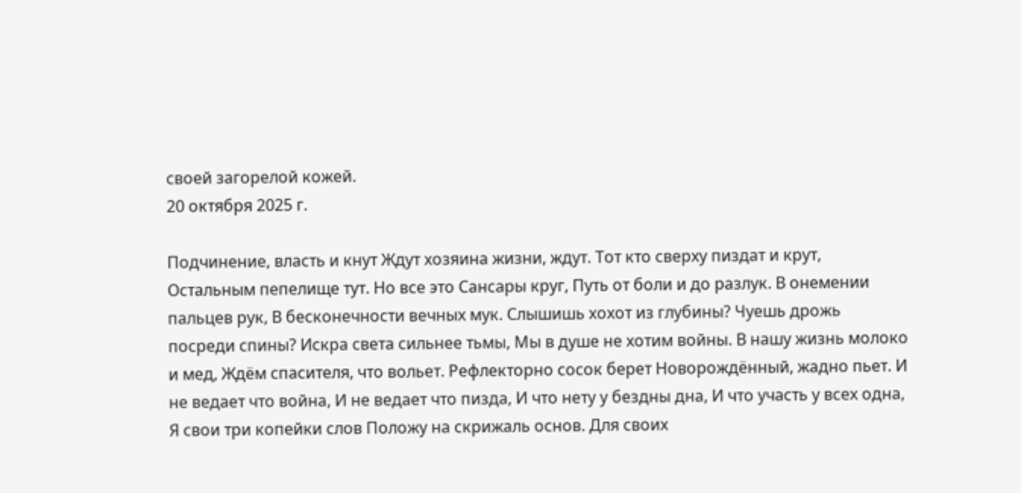своей загорелой кожей.
20 октября 2025 г.

Подчинение, власть и кнут Ждут хозяина жизни, ждут. Тот кто сверху пиздат и крут, Остальным пепелище тут. Но все это Сансары круг, Путь от боли и до разлук. В онемении пальцев рук, В бесконечности вечных мук. Слышишь хохот из глубины? Чуешь дрожь посреди спины? Искра света сильнее тьмы, Мы в душе не хотим войны. В нашу жизнь молоко и мед, Ждём спасителя, что вольет. Рефлекторно сосок берет Новорождённый, жадно пьет. И не ведает что война, И не ведает что пизда, И что нету у бездны дна, И что участь у всех одна, Я свои три копейки слов Положу на скрижаль основ. Для своих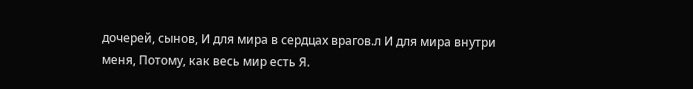дочерей, сынов, И для мира в сердцах врагов.л И для мира внутри меня, Потому, как весь мир есть Я.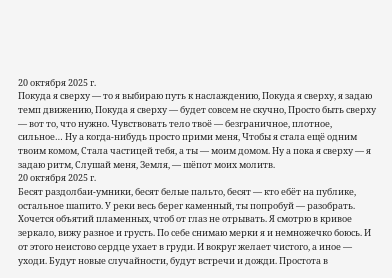20 октября 2025 г.
Покуда я сверху — то я выбираю путь к наслаждению, Покуда я сверху, я задаю темп движению, Покуда я сверху — будет совсем не скучно, Просто быть сверху — вот то, что нужно. Чувствовать тело твоё — безграничное, плотное, сильное… Ну а когда-нибудь просто прими меня, Чтобы я стала ещё одним твоим комом, Стала частицей тебя, а ты — моим домом. Ну а пока я сверху — я задаю ритм, Слушай меня, Земля, — шёпот моих молитв.
20 октября 2025 г.
Бесят раздолбаи-умники, бесят белые пальто, бесят — кто ебёт на публике, остальное шапито. У реки весь берег каменный, ты попробуй — разобрать. Хочется объятий пламенных, чтоб от глаз не отрывать. Я смотрю в кривое зеркало, вижу разное и грусть. По себе снимаю мерки я и немножечко боюсь. И от этого неистово сердце ухает в груди. И вокруг желает чистого, а иное — уходи. Будут новые случайности, будут встречи и дожди. Простота в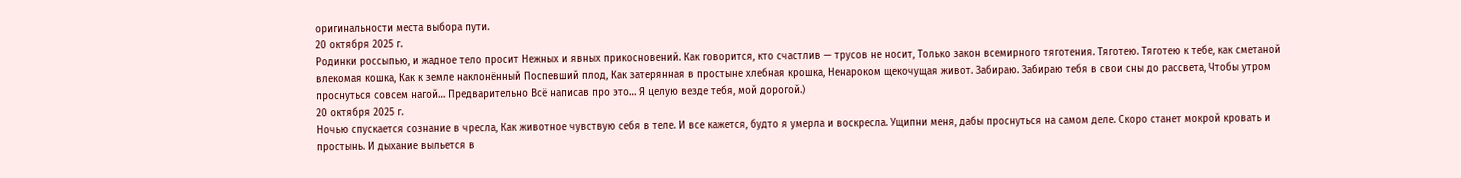оригинальности места выбора пути.
20 октября 2025 г.
Родинки россыпью, и жадное тело просит Нежных и явных прикосновений. Как говорится, кто счастлив — трусов не носит, Только закон всемирного тяготения. Тяготею. Тяготею к тебе, как сметаной влекомая кошка, Как к земле наклонённый Поспевший плод, Как затерянная в простыне хлебная крошка, Ненароком щекочущая живот. Забираю. Забираю тебя в свои сны до рассвета, Чтобы утром проснуться совсем нагой… Предварительно Всё написав про это… Я целую везде тебя, мой дорогой.)
20 октября 2025 г.
Ночью спускается сознание в чресла, Как животное чувствую себя в теле. И все кажется, будто я умерла и воскресла. Ущипни меня, дабы проснуться на самом деле. Скоро станет мокрой кровать и простынь. И дыхание выльется в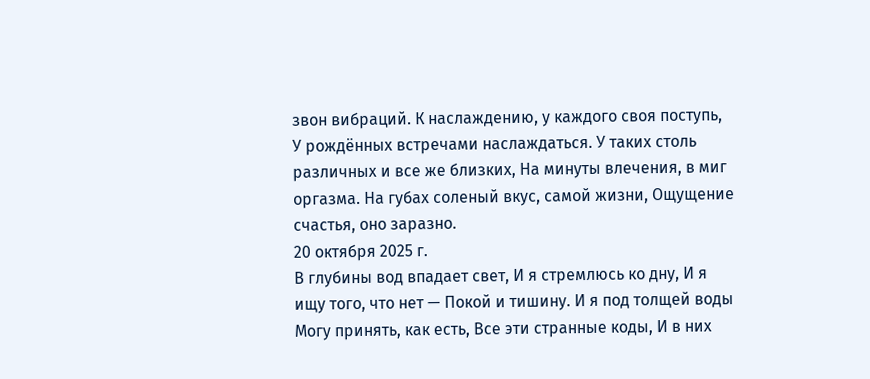звон вибраций. К наслаждению, у каждого своя поступь, У рождённых встречами наслаждаться. У таких столь различных и все же близких, На минуты влечения, в миг оргазма. На губах соленый вкус, самой жизни, Ощущение счастья, оно заразно.
20 октября 2025 г.
В глубины вод впадает свет, И я стремлюсь ко дну, И я ищу того, что нет — Покой и тишину. И я под толщей воды Могу принять, как есть, Все эти странные коды, И в них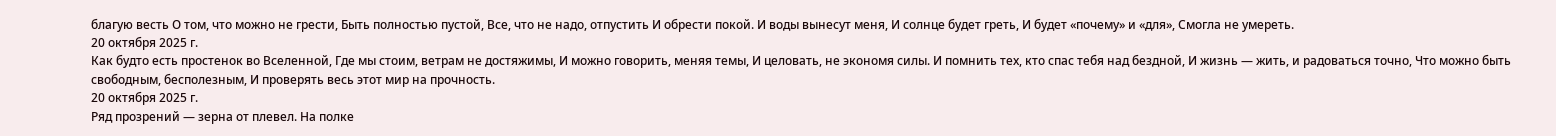благую весть О том, что можно не грести, Быть полностью пустой, Все, что не надо, отпустить И обрести покой. И воды вынесут меня, И солнце будет греть, И будет «почему» и «для», Смогла не умереть.
20 октября 2025 г.
Как будто есть простенок во Вселенной, Где мы стоим, ветрам не достяжимы, И можно говорить, меняя темы, И целовать, не экономя силы. И помнить тех, кто спас тебя над бездной, И жизнь — жить, и радоваться точно, Что можно быть свободным, бесполезным, И проверять весь этот мир на прочность.
20 октября 2025 г.
Ряд прозрений — зерна от плевел. На полке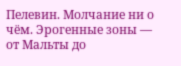Пелевин. Молчание ни о чём. Эрогенные зоны — от Мальты до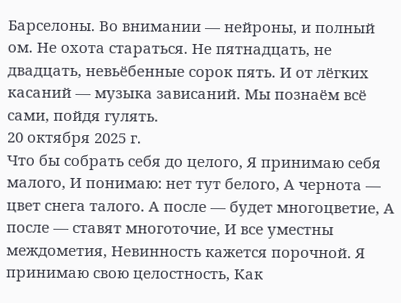Барселоны. Во внимании — нейроны, и полный ом. Не охота стараться. Не пятнадцать, не двадцать, невьёбенные сорок пять. И от лёгких касаний — музыка зависаний. Мы познаём всё сами, пойдя гулять.
20 октября 2025 г.
Что бы собрать себя до целого, Я принимаю себя малого, И понимаю: нет тут белого, А чернота — цвет снега талого. А после — будет многоцветие, А после — ставят многоточие, И все уместны междометия, Невинность кажется порочной. Я принимаю свою целостность, Как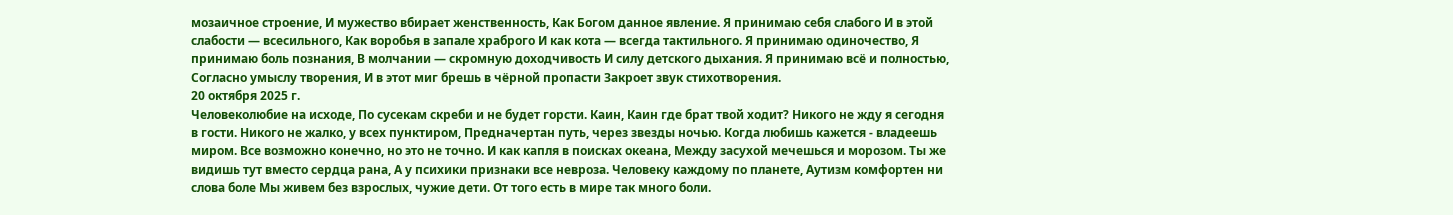мозаичное строение, И мужество вбирает женственность, Как Богом данное явление. Я принимаю себя слабого И в этой слабости — всесильного, Как воробья в запале храброго И как кота — всегда тактильного. Я принимаю одиночество, Я принимаю боль познания, В молчании — скромную доходчивость И силу детского дыхания. Я принимаю всё и полностью, Согласно умыслу творения, И в этот миг брешь в чёрной пропасти Закроет звук стихотворения.
20 октября 2025 г.
Человеколюбие на исходе, По сусекам скреби и не будет горсти. Каин, Каин где брат твой ходит? Никого не жду я сегодня в гости. Никого не жалко, у всех пунктиром, Предначертан путь, через звезды ночью. Когда любишь кажется - владеешь миром. Все возможно конечно, но это не точно. И как капля в поисках океана, Между засухой мечешься и морозом. Ты же видишь тут вместо сердца рана, А у психики признаки все невроза. Человеку каждому по планете, Аутизм комфортен ни слова боле Мы живем без взрослых, чужие дети. От того есть в мире так много боли.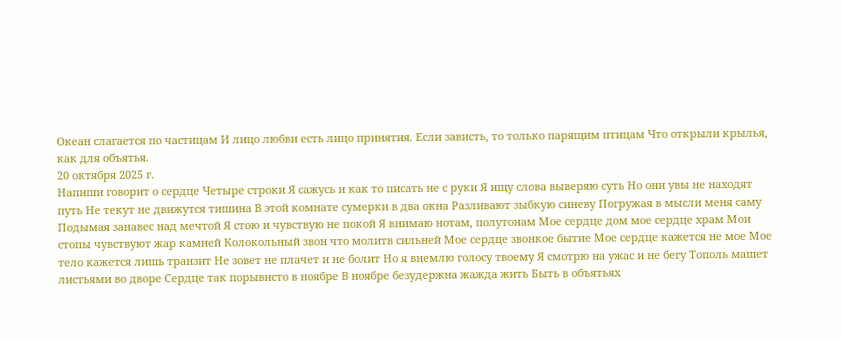Океан слагается по частицам И лицо любви есть лицо принятия. Если зависть, то только парящим птицам Что открыли крылья, как для объятья.
20 октября 2025 г.
Напиши говорит о сердце Четыре строки Я сажусь и как то писать не с руки Я ищу слова выверяю суть Но они увы не находят путь Не текут не движутся тишина В этой комнате сумерки в два окна Разливают зыбкую синеву Погружая в мысли меня саму Подымая занавес над мечтой Я стою и чувствую не покой Я внимаю нотам, полутонам Мое сердце дом мое сердце храм Мои стопы чувствуют жар камней Колокольный звон что молитв сильней Мое сердце звонкое бытие Мое сердце кажется не мое Мое тело кажется лишь транзит Не зовет не плачет и не болит Но я внемлю голосу твоему Я смотрю на ужас и не бегу Тополь машет листьями во дворе Сердце так порывисто в ноябре В ноябре безудержна жажда жить Быть в объятьях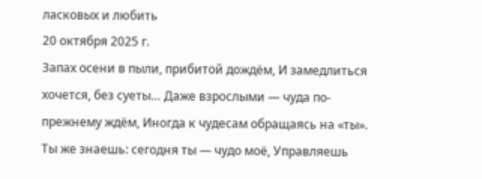ласковых и любить
20 октября 2025 г.
Запах осени в пыли, прибитой дождём, И замедлиться хочется, без суеты… Даже взрослыми — чуда по-прежнему ждём, Иногда к чудесам обращаясь на «ты». Ты же знаешь: сегодня ты — чудо моё, Управляешь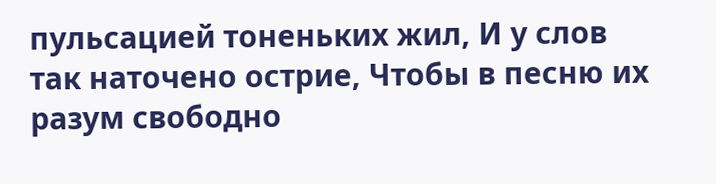пульсацией тоненьких жил, И у слов так наточено острие, Чтобы в песню их разум свободно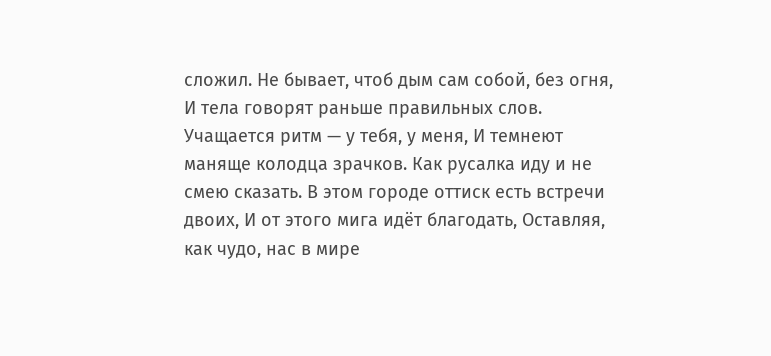сложил. Не бывает, чтоб дым сам собой, без огня, И тела говорят раньше правильных слов. Учащается ритм — у тебя, у меня, И темнеют маняще колодца зрачков. Как русалка иду и не смею сказать. В этом городе оттиск есть встречи двоих, И от этого мига идёт благодать, Оставляя, как чудо, нас в мире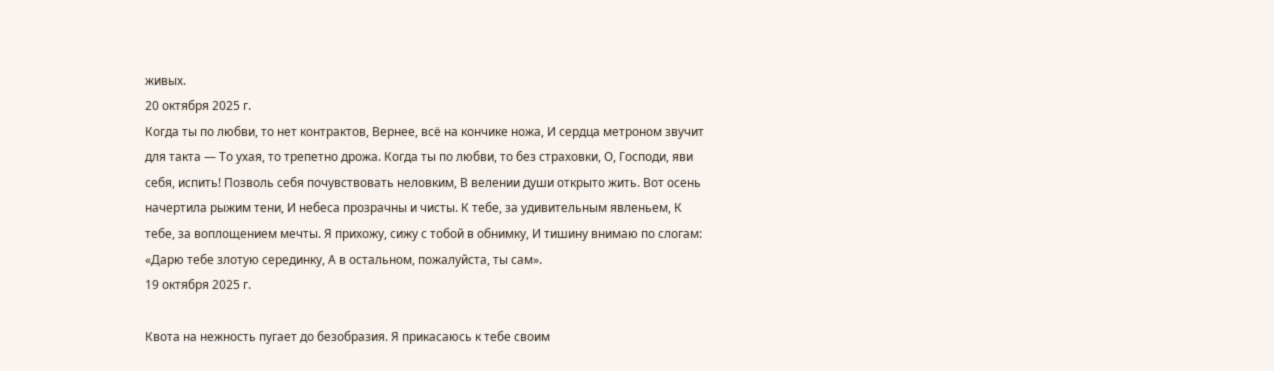живых.
20 октября 2025 г.
Когда ты по любви, то нет контрактов, Вернее, всё на кончике ножа, И сердца метроном звучит для такта — То ухая, то трепетно дрожа. Когда ты по любви, то без страховки, О, Господи, яви себя, испить! Позволь себя почувствовать неловким, В велении души открыто жить. Вот осень начертила рыжим тени, И небеса прозрачны и чисты. К тебе, за удивительным явленьем, К тебе, за воплощением мечты. Я прихожу, сижу с тобой в обнимку, И тишину внимаю по слогам: «Дарю тебе злотую серединку, А в остальном, пожалуйста, ты сам».
19 октября 2025 г.

Квота на нежность пугает до безобразия. Я прикасаюсь к тебе своим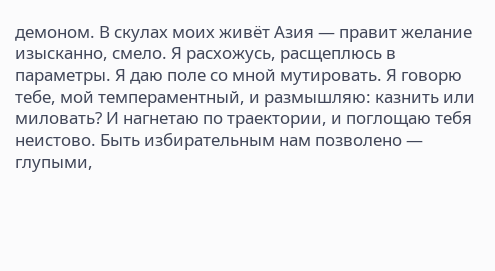демоном. В скулах моих живёт Азия — правит желание изысканно, смело. Я расхожусь, расщеплюсь в параметры. Я даю поле со мной мутировать. Я говорю тебе, мой темпераментный, и размышляю: казнить или миловать? И нагнетаю по траектории, и поглощаю тебя неистово. Быть избирательным нам позволено — глупыми,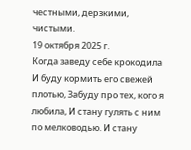честными, дерзкими, чистыми.
19 октября 2025 г.
Когда заведу себе крокодила И буду кормить его свежей плотью, Забуду про тех, кого я любила, И стану гулять с ним по мелководью. И стану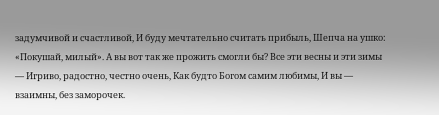задумчивой и счастливой, И буду мечтательно считать прибыль, Шепча на ушко: «Покушай, милый». А вы вот так же прожить смогли бы? Все эти весны и эти зимы — Игриво, радостно, честно очень, Как будто Богом самим любимы, И вы — взаимны, без заморочек.